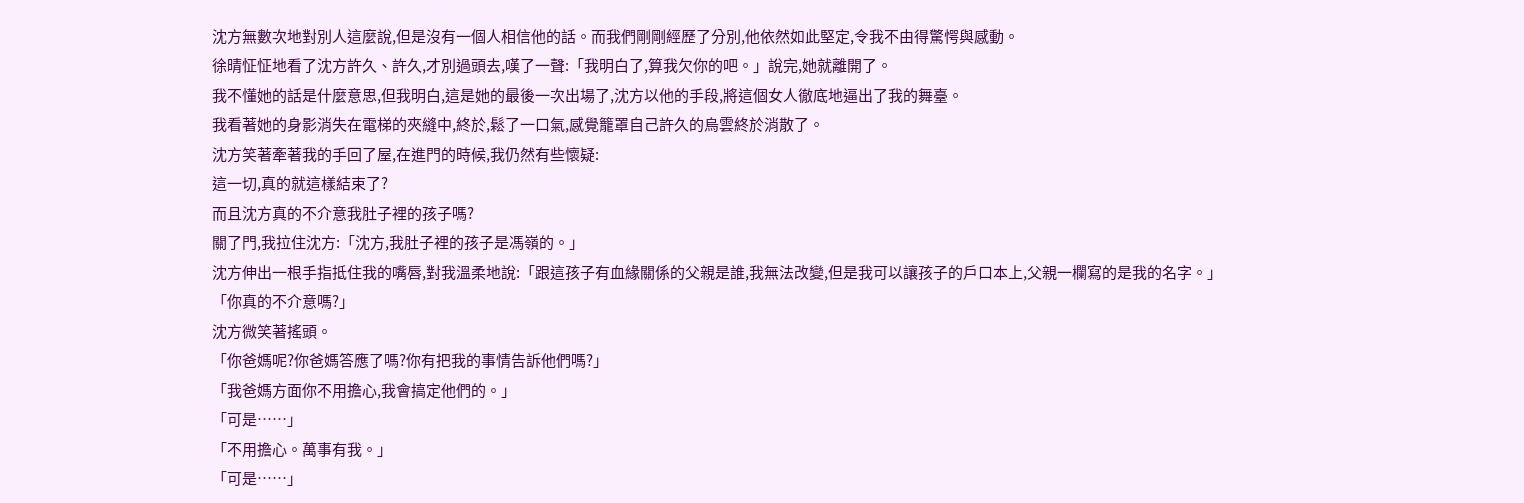沈方無數次地對別人這麼說,但是沒有一個人相信他的話。而我們剛剛經歷了分別,他依然如此堅定,令我不由得驚愕與感動。
徐晴怔怔地看了沈方許久、許久,才別過頭去,嘆了一聲:「我明白了,算我欠你的吧。」說完,她就離開了。
我不懂她的話是什麼意思,但我明白,這是她的最後一次出場了,沈方以他的手段,將這個女人徹底地逼出了我的舞臺。
我看著她的身影消失在電梯的夾縫中,終於,鬆了一口氣,感覺籠罩自己許久的烏雲終於消散了。
沈方笑著牽著我的手回了屋,在進門的時候,我仍然有些懷疑:
這一切,真的就這樣結束了?
而且沈方真的不介意我肚子裡的孩子嗎?
關了門,我拉住沈方:「沈方,我肚子裡的孩子是馮嶺的。」
沈方伸出一根手指抵住我的嘴唇,對我溫柔地說:「跟這孩子有血緣關係的父親是誰,我無法改變,但是我可以讓孩子的戶口本上,父親一欄寫的是我的名字。」
「你真的不介意嗎?」
沈方微笑著搖頭。
「你爸媽呢?你爸媽答應了嗎?你有把我的事情告訴他們嗎?」
「我爸媽方面你不用擔心,我會搞定他們的。」
「可是……」
「不用擔心。萬事有我。」
「可是……」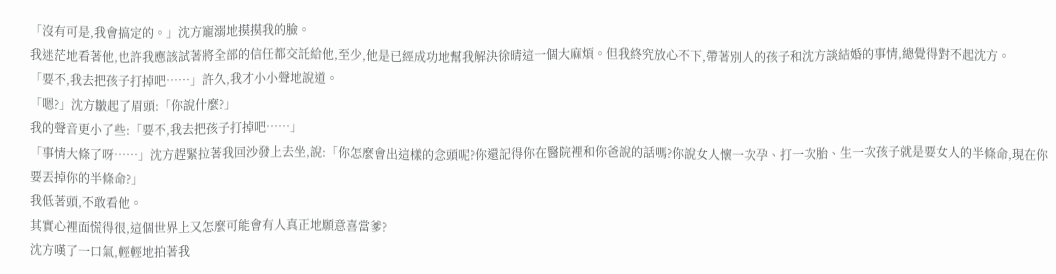「沒有可是,我會搞定的。」沈方寵溺地摸摸我的臉。
我迷茫地看著他,也許我應該試著將全部的信任都交託給他,至少,他是已經成功地幫我解決徐晴這一個大麻煩。但我終究放心不下,帶著別人的孩子和沈方談結婚的事情,總覺得對不起沈方。
「要不,我去把孩子打掉吧……」許久,我才小小聲地說道。
「嗯?」沈方皺起了眉頭:「你說什麼?」
我的聲音更小了些:「要不,我去把孩子打掉吧……」
「事情大條了呀……」沈方趕緊拉著我回沙發上去坐,說:「你怎麼會出這樣的念頭呢?你還記得你在醫院裡和你爸說的話嗎?你說女人懷一次孕、打一次胎、生一次孩子就是要女人的半條命,現在你要丟掉你的半條命?」
我低著頭,不敢看他。
其實心裡面慌得很,這個世界上又怎麼可能會有人真正地願意喜當爹?
沈方嘆了一口氣,輕輕地拍著我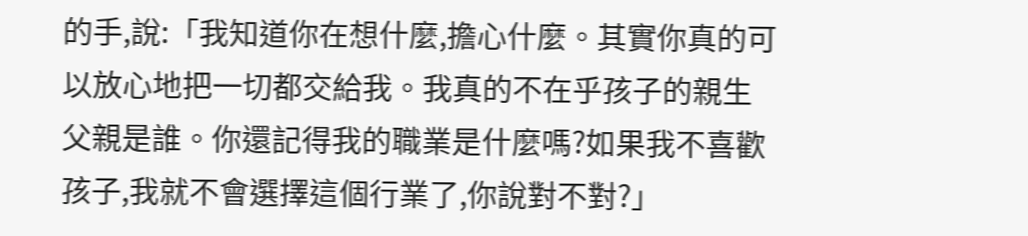的手,說:「我知道你在想什麼,擔心什麼。其實你真的可以放心地把一切都交給我。我真的不在乎孩子的親生父親是誰。你還記得我的職業是什麼嗎?如果我不喜歡孩子,我就不會選擇這個行業了,你說對不對?」